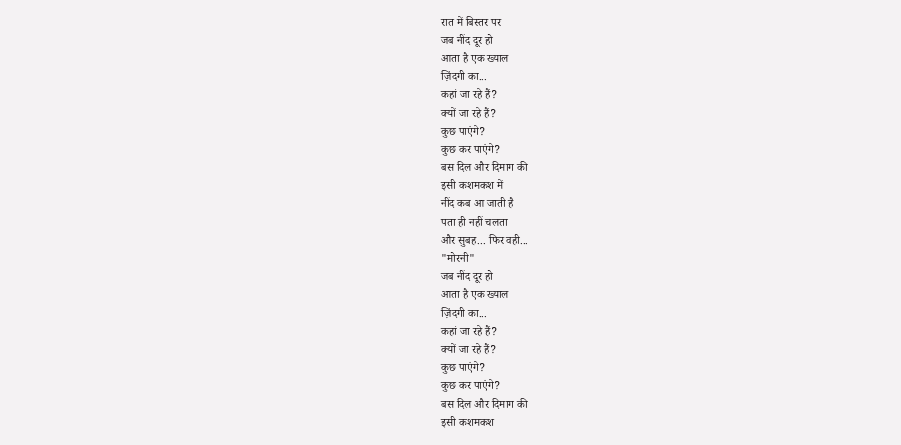रात में बिस्तर पर
जब नींद दूर हो
आता है एक ख्याल
ज़िंदगी का...
कहां जा रहे हैं?
क्यों जा रहे हैं?
कुछ पाएंगे?
कुछ कर पाएंगे?
बस दिल और दिमाग की
इसी कशमकश में
नींद कब आ जाती है
पता ही नहीं चलता
और सुबह... फिर वही...
"मोरनी"
जब नींद दूर हो
आता है एक ख्याल
ज़िंदगी का...
कहां जा रहे हैं?
क्यों जा रहे हैं?
कुछ पाएंगे?
कुछ कर पाएंगे?
बस दिल और दिमाग की
इसी कशमकश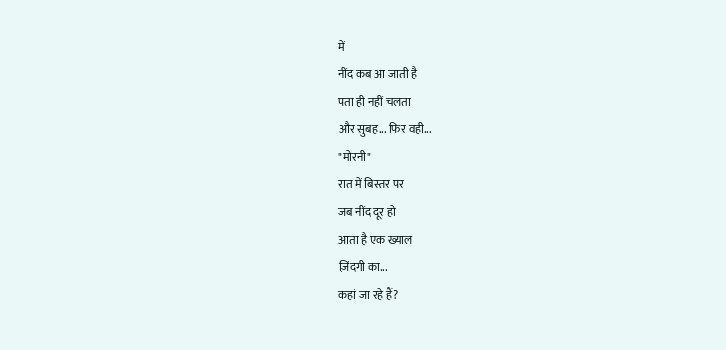में
नींद कब आ जाती है
पता ही नहीं चलता
और सुबह... फिर वही...
"मोरनी"
रात में बिस्तर पर
जब नींद दूर हो
आता है एक ख्याल
ज़िंदगी का...
कहां जा रहे हैं?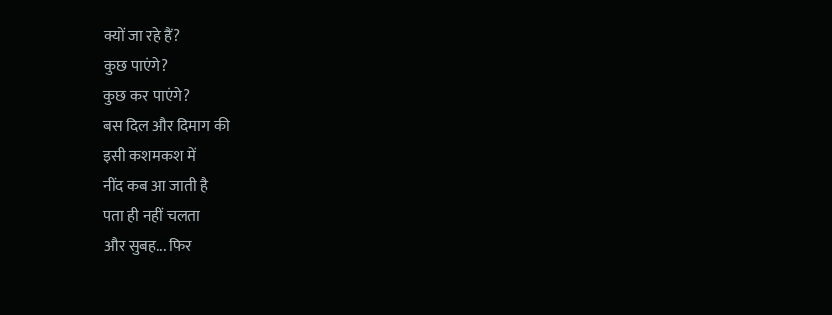क्यों जा रहे हैं?
कुछ पाएंगे?
कुछ कर पाएंगे?
बस दिल और दिमाग की
इसी कशमकश में
नींद कब आ जाती है
पता ही नहीं चलता
और सुबह... फिर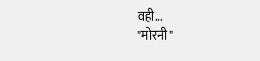वही...
"मोरनी"